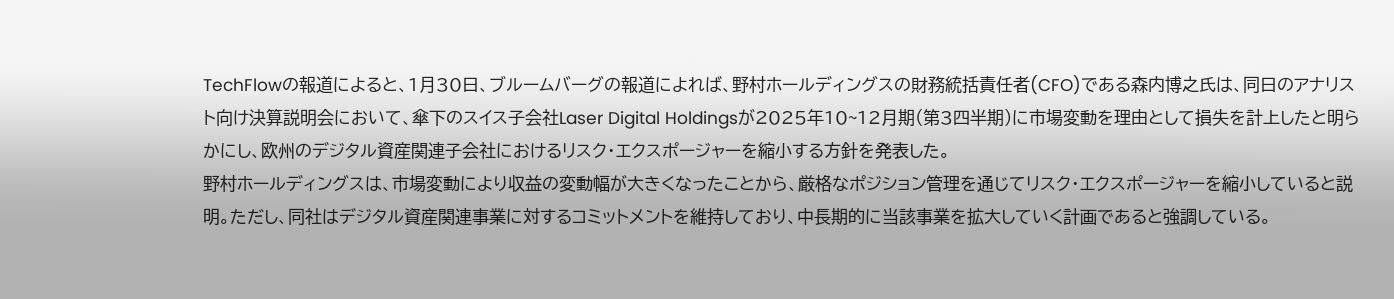TechFlowの報道によると、1月30日、ブルームバーグの報道によれば、野村ホールディングスの財務統括責任者(CFO)である森内博之氏は、同日のアナリスト向け決算説明会において、傘下のスイス子会社Laser Digital Holdingsが2025年10~12月期(第3四半期)に市場変動を理由として損失を計上したと明らかにし、欧州のデジタル資産関連子会社におけるリスク・エクスポージャーを縮小する方針を発表した。
野村ホールディングスは、市場変動により収益の変動幅が大きくなったことから、厳格なポジション管理を通じてリスク・エクスポージャーを縮小していると説明。ただし、同社はデジタル資産関連事業に対するコミットメントを維持しており、中長期的に当該事業を拡大していく計画であると強調している。